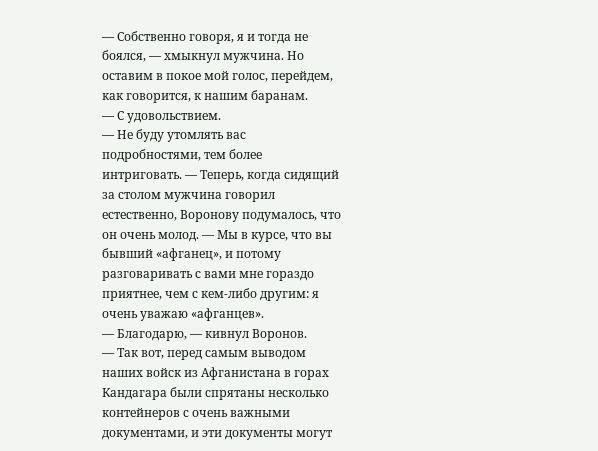— Собственно говоря, я и тогда не боялся, — хмыкнул мужчина. Но оставим в покое мой голос, перейдем, как говорится, к нашим баранам.
— С удовольствием.
— Не буду утомлять вас подробностями, тем более интриговать. — Теперь, когда сидящий за столом мужчина говорил естественно, Воронову подумалось, что он очень молод. — Мы в курсе, что вы бывший «афганец», и потому разговаривать с вами мне гораздо приятнее, чем с кем-либо другим: я очень уважаю «афганцев».
— Благодарю, — кивнул Воронов.
— Так вот, перед самым выводом наших войск из Афганистана в горах Кандагара были спрятаны несколько контейнеров с очень важными документами, и эти документы могут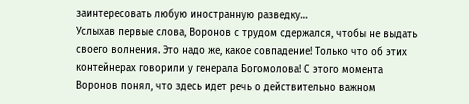заинтересовать любую иностранную разведку…
Услыхав первые слова, Воронов с трудом сдержался, чтобы не выдать своего волнения. Это надо же, какое совпадение! Только что об этих контейнерах говорили у генерала Богомолова! С этого момента Воронов понял, что здесь идет речь о действительно важном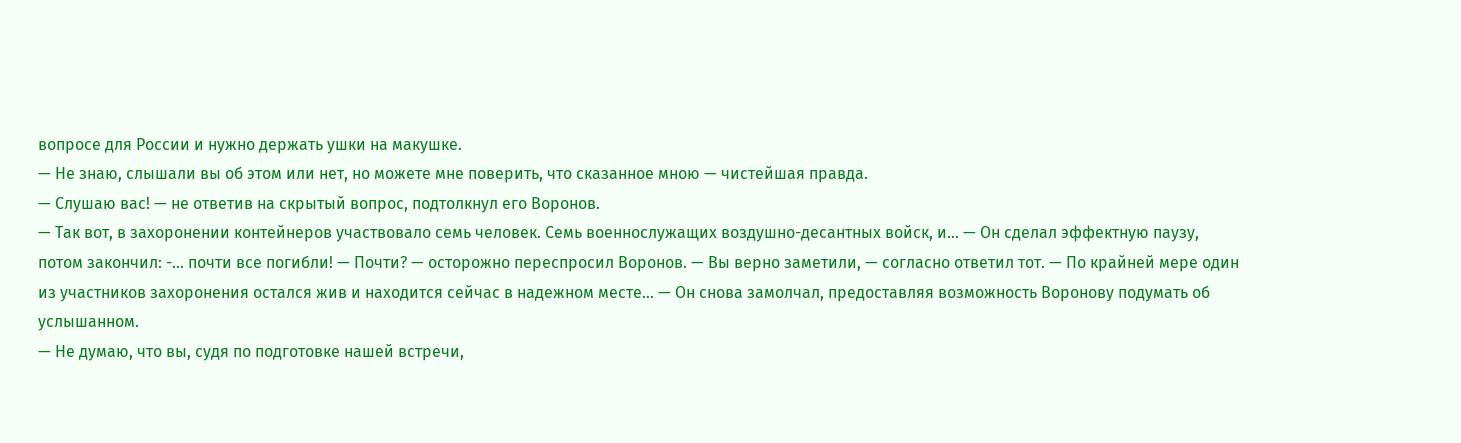вопросе для России и нужно держать ушки на макушке.
— Не знаю, слышали вы об этом или нет, но можете мне поверить, что сказанное мною — чистейшая правда.
— Слушаю вас! — не ответив на скрытый вопрос, подтолкнул его Воронов.
— Так вот, в захоронении контейнеров участвовало семь человек. Семь военнослужащих воздушно-десантных войск, и… — Он сделал эффектную паузу, потом закончил: -… почти все погибли! — Почти? — осторожно переспросил Воронов. — Вы верно заметили, — согласно ответил тот. — По крайней мере один из участников захоронения остался жив и находится сейчас в надежном месте… — Он снова замолчал, предоставляя возможность Воронову подумать об услышанном.
— Не думаю, что вы, судя по подготовке нашей встречи,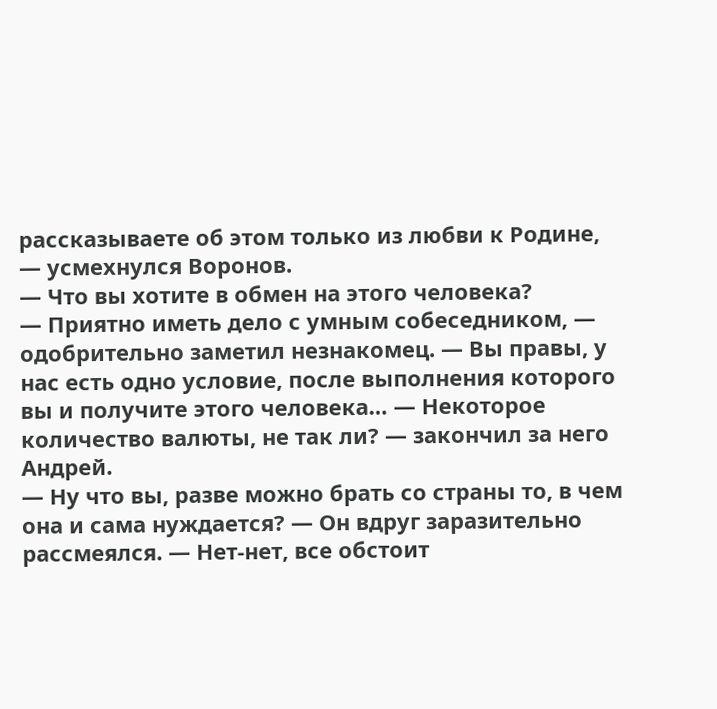рассказываете об этом только из любви к Родине, — усмехнулся Воронов.
— Что вы хотите в обмен на этого человека?
— Приятно иметь дело с умным собеседником, — одобрительно заметил незнакомец. — Вы правы, у нас есть одно условие, после выполнения которого вы и получите этого человека… — Некоторое количество валюты, не так ли? — закончил за него Андрей.
— Ну что вы, разве можно брать со страны то, в чем она и сама нуждается? — Он вдруг заразительно рассмеялся. — Нет-нет, все обстоит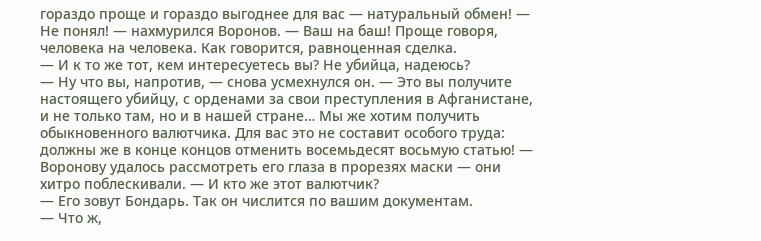гораздо проще и гораздо выгоднее для вас — натуральный обмен! — Не понял! — нахмурился Воронов. — Ваш на баш! Проще говоря, человека на человека. Как говорится, равноценная сделка.
— И к то же тот, кем интересуетесь вы? Не убийца, надеюсь?
— Ну что вы, напротив, — снова усмехнулся он. — Это вы получите настоящего убийцу, с орденами за свои преступления в Афганистане, и не только там, но и в нашей стране… Мы же хотим получить обыкновенного валютчика. Для вас это не составит особого труда: должны же в конце концов отменить восемьдесят восьмую статью! — Воронову удалось рассмотреть его глаза в прорезях маски — они хитро поблескивали. — И кто же этот валютчик?
— Его зовут Бондарь. Так он числится по вашим документам.
— Что ж,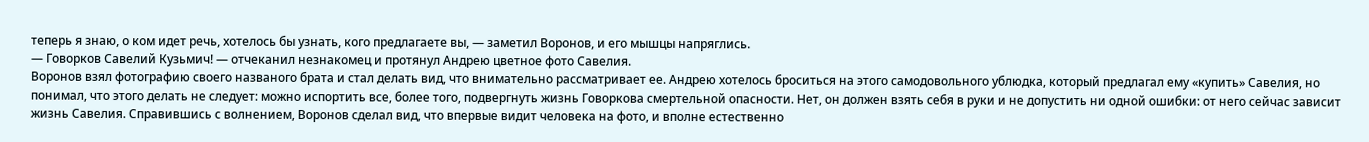теперь я знаю, о ком идет речь, хотелось бы узнать, кого предлагаете вы, — заметил Воронов, и его мышцы напряглись.
— Говорков Савелий Кузьмич! — отчеканил незнакомец и протянул Андрею цветное фото Савелия.
Воронов взял фотографию своего названого брата и стал делать вид, что внимательно рассматривает ее. Андрею хотелось броситься на этого самодовольного ублюдка, который предлагал ему «купить» Савелия, но понимал, что этого делать не следует: можно испортить все, более того, подвергнуть жизнь Говоркова смертельной опасности. Нет, он должен взять себя в руки и не допустить ни одной ошибки: от него сейчас зависит жизнь Савелия. Справившись с волнением, Воронов сделал вид, что впервые видит человека на фото, и вполне естественно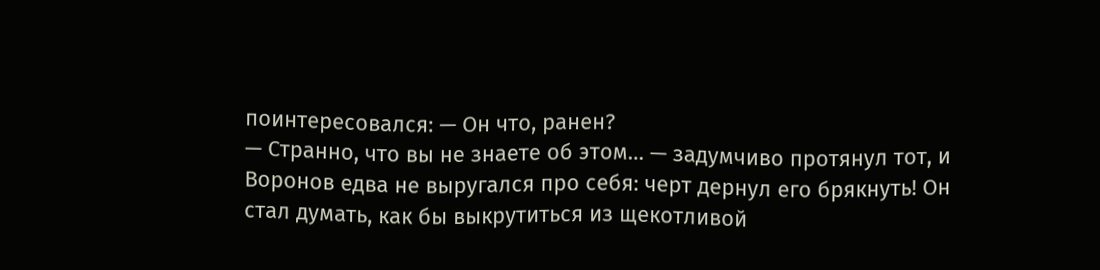поинтересовался: — Он что, ранен?
— Странно, что вы не знаете об этом… — задумчиво протянул тот, и Воронов едва не выругался про себя: черт дернул его брякнуть! Он стал думать, как бы выкрутиться из щекотливой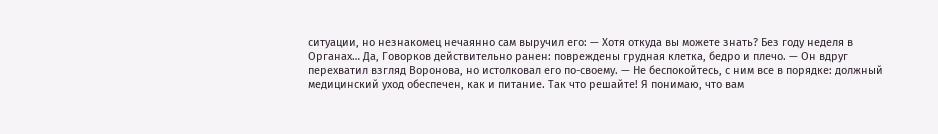ситуации, но незнакомец нечаянно сам выручил его: — Хотя откуда вы можете знать? Без году неделя в Органах… Да, Говорков действительно ранен: повреждены грудная клетка, бедро и плечо. — Он вдруг перехватил взгляд Воронова, но истолковал его по-своему. — Не беспокойтесь, с ним все в порядке: должный медицинский уход обеспечен, как и питание. Так что решайте! Я понимаю, что вам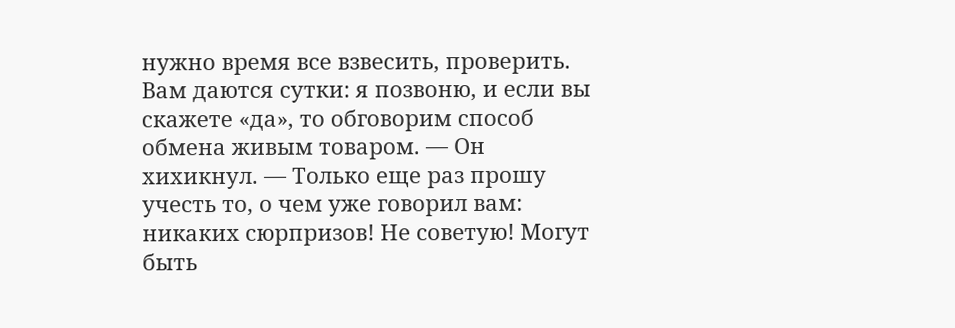нужно время все взвесить, проверить. Вам даются сутки: я позвоню, и если вы скажете «да», то обговорим способ обмена живым товаром. — Он хихикнул. — Только еще раз прошу учесть то, о чем уже говорил вам: никаких сюрпризов! Не советую! Могут быть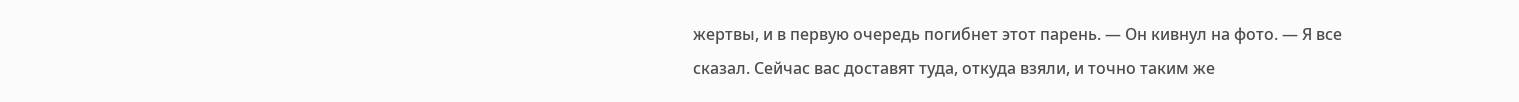жертвы, и в первую очередь погибнет этот парень. — Он кивнул на фото. — Я все сказал. Сейчас вас доставят туда, откуда взяли, и точно таким же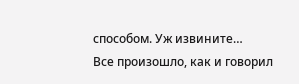способом. Уж извините…
Все произошло, как и говорил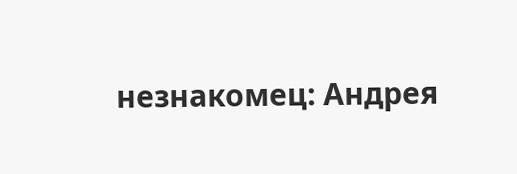незнакомец: Андрея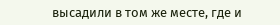высадили в том же месте, где и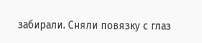забирали. Сняли повязку с глаз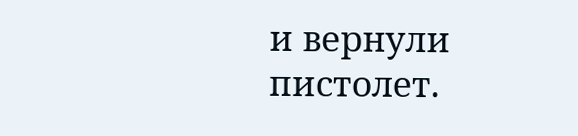и вернули пистолет.